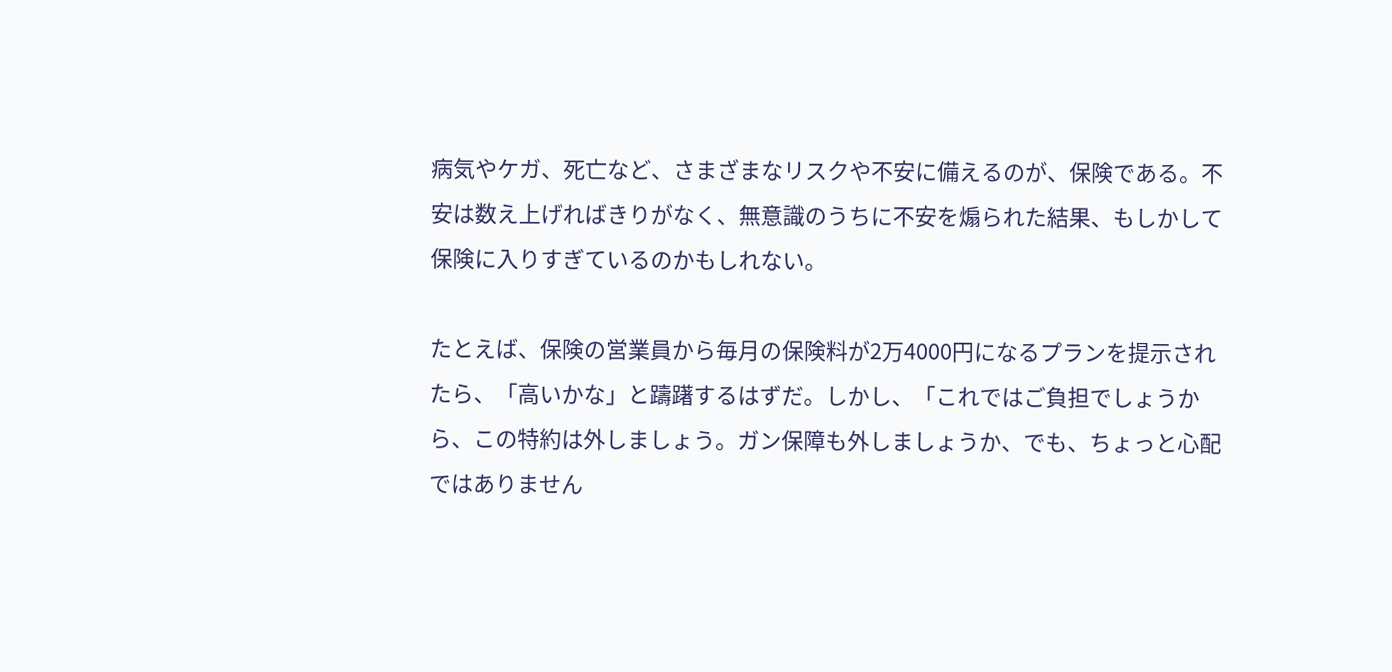病気やケガ、死亡など、さまざまなリスクや不安に備えるのが、保険である。不安は数え上げればきりがなく、無意識のうちに不安を煽られた結果、もしかして保険に入りすぎているのかもしれない。

たとえば、保険の営業員から毎月の保険料が2万4000円になるプランを提示されたら、「高いかな」と躊躇するはずだ。しかし、「これではご負担でしょうから、この特約は外しましょう。ガン保障も外しましょうか、でも、ちょっと心配ではありません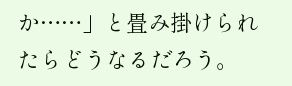か……」と畳み掛けられたらどうなるだろう。